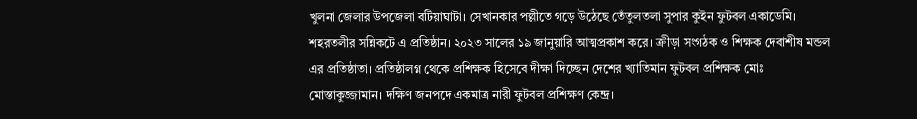খুলনা জেলার উপজেলা বটিয়াঘাটা। সেখানকার পল্লীতে গড়ে উঠেছে তেঁতুলতলা সুপার কুইন ফুটবল একাডেমি। শহরতলীর সন্নিকটে এ প্রতিষ্ঠান। ২০২৩ সালের ১৯ জানুয়ারি আত্মপ্রকাশ করে। ক্রীড়া সংগঠক ও শিক্ষক দেবাশীষ মন্ডল এর প্রতিষ্ঠাতা। প্রতিষ্ঠালগ্ন থেকে প্রশিক্ষক হিসেবে দীক্ষা দিচ্ছেন দেশের খ্যাতিমান ফুটবল প্রশিক্ষক মোঃ মোস্তাকুজ্জামান। দক্ষিণ জনপদে একমাত্র নারী ফুটবল প্রশিক্ষণ কেন্দ্র।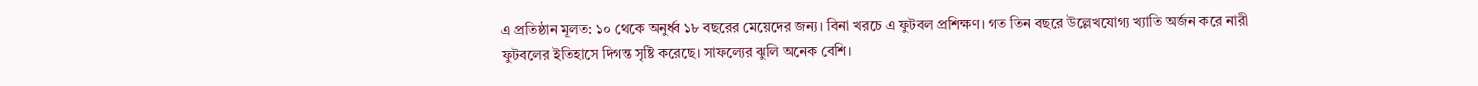এ প্রতিষ্ঠান মূলত: ১০ থেকে অনুর্ধ্ব ১৮ বছরের মেয়েদের জন্য। বিনা খরচে এ ফুটবল প্রশিক্ষণ। গত তিন বছরে উল্লেখযোগ্য খ্যাতি অর্জন করে নারী ফুটবলের ইতিহাসে দিগন্ত সৃষ্টি করেছে। সাফল্যের ঝুলি অনেক বেশি।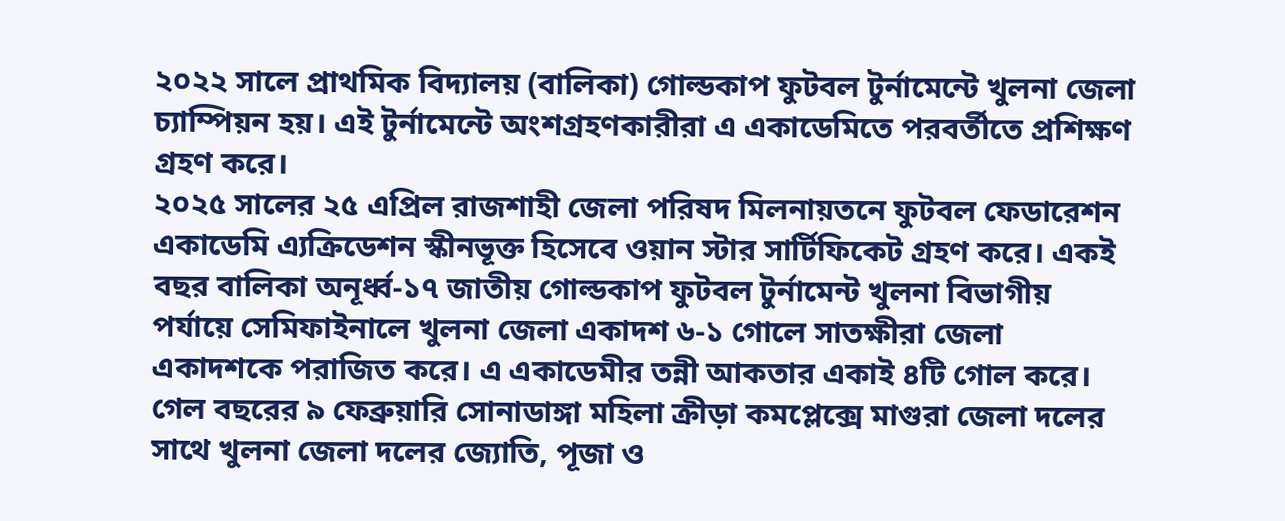২০২২ সালে প্রাথমিক বিদ্যালয় (বালিকা) গোল্ডকাপ ফুটবল টুর্নামেন্টে খুলনা জেলা চ্যাম্পিয়ন হয়। এই টুর্নামেন্টে অংশগ্রহণকারীরা এ একাডেমিতে পরবর্তীতে প্রশিক্ষণ গ্রহণ করে।
২০২৫ সালের ২৫ এপ্রিল রাজশাহী জেলা পরিষদ মিলনায়তনে ফুটবল ফেডারেশন একাডেমি এ্যক্রিডেশন স্কীনভূক্ত হিসেবে ওয়ান স্টার সার্টিফিকেট গ্রহণ করে। একই বছর বালিকা অনূর্ধ্ব-১৭ জাতীয় গোল্ডকাপ ফুটবল টুর্নামেন্ট খুলনা বিভাগীয় পর্যায়ে সেমিফাইনালে খুলনা জেলা একাদশ ৬-১ গোলে সাতক্ষীরা জেলা একাদশকে পরাজিত করে। এ একাডেমীর তন্নী আকতার একাই ৪টি গোল করে।
গেল বছরের ৯ ফেব্রুয়ারি সোনাডাঙ্গা মহিলা ক্রীড়া কমপ্লেক্সে মাগুরা জেলা দলের সাথে খুলনা জেলা দলের জ্যোতি, পূজা ও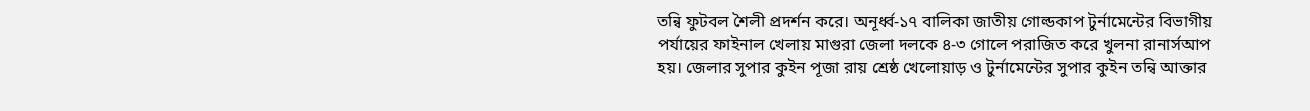তন্বি ফুটবল শৈলী প্রদর্শন করে। অনূর্ধ্ব-১৭ বালিকা জাতীয় গোল্ডকাপ টুর্নামেন্টের বিভাগীয় পর্যায়ের ফাইনাল খেলায় মাগুরা জেলা দলকে ৪-৩ গোলে পরাজিত করে খুলনা রানার্সআপ হয়। জেলার সুপার কুইন পূজা রায় শ্রেষ্ঠ খেলোয়াড় ও টুর্নামেন্টের সুপার কুইন তন্বি আক্তার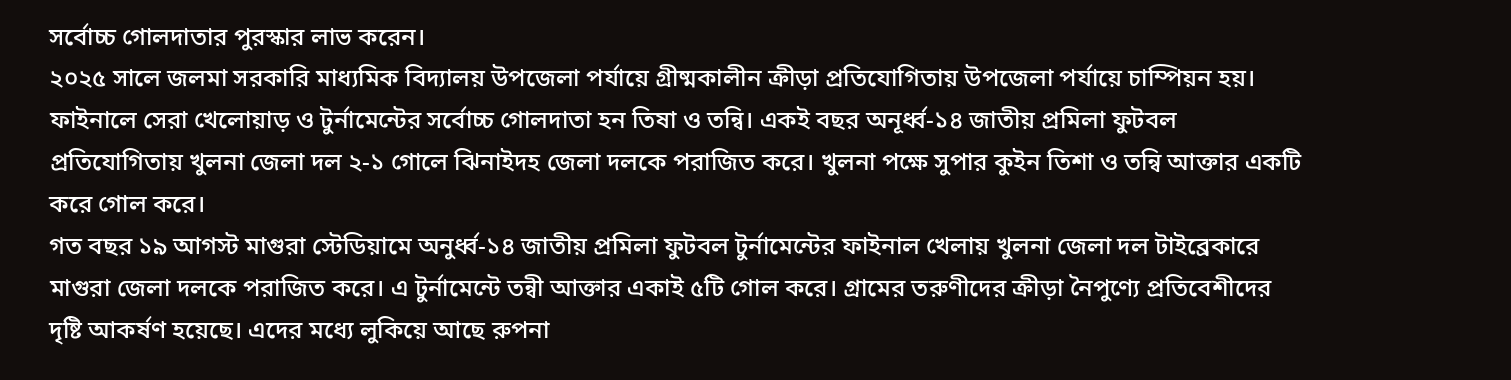সর্বোচ্চ গোলদাতার পুরস্কার লাভ করেন।
২০২৫ সালে জলমা সরকারি মাধ্যমিক বিদ্যালয় উপজেলা পর্যায়ে গ্রীষ্মকালীন ক্রীড়া প্রতিযোগিতায় উপজেলা পর্যায়ে চাম্পিয়ন হয়। ফাইনালে সেরা খেলোয়াড় ও টুর্নামেন্টের সর্বোচ্চ গোলদাতা হন তিষা ও তন্বি। একই বছর অনূর্ধ্ব-১৪ জাতীয় প্রমিলা ফুটবল প্রতিযোগিতায় খুলনা জেলা দল ২-১ গোলে ঝিনাইদহ জেলা দলকে পরাজিত করে। খুলনা পক্ষে সুপার কুইন তিশা ও তন্বি আক্তার একটি করে গোল করে।
গত বছর ১৯ আগস্ট মাগুরা স্টেডিয়ামে অনুর্ধ্ব-১৪ জাতীয় প্রমিলা ফুটবল টুর্নামেন্টের ফাইনাল খেলায় খুলনা জেলা দল টাইব্রেকারে মাগুরা জেলা দলকে পরাজিত করে। এ টুর্নামেন্টে তন্বী আক্তার একাই ৫টি গোল করে। গ্রামের তরুণীদের ক্রীড়া নৈপুণ্যে প্রতিবেশীদের দৃষ্টি আকর্ষণ হয়েছে। এদের মধ্যে লুকিয়ে আছে রুপনা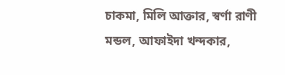চাকমা, মিলি আক্তার, স্বর্ণা রাণী মন্ডল, আফাইদা খন্দকার,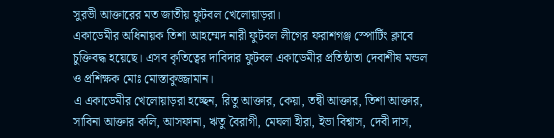সুরভী আক্তারের মত জাতীয় ফুটবল খেলোয়াড়রা।
একাডেমীর অধিনায়ক তিশা আহম্মেদ নারী ফুটবল লীগের ফরাশগঞ্জ স্পোর্টিং ক্লাবে চুক্তিবদ্ধ হয়েছে। এসব কৃতিত্বের দাবিদার ফুটবল একাডেমীর প্রতিষ্ঠাতা দেবাশীষ মন্ডল ও প্রশিক্ষক মোঃ মোস্তাকুজ্জামান।
এ একাডেমীর খেলোয়াড়রা হচ্ছেন, রিতু আক্তার, কেয়া, তন্বী আক্তার, তিশা আক্তার, সাবিনা আক্তার কলি, আসফানা, ঋতু বৈরাগী, মেঘলা হীরা, ইভা বিশ্বাস, দেবী দাস,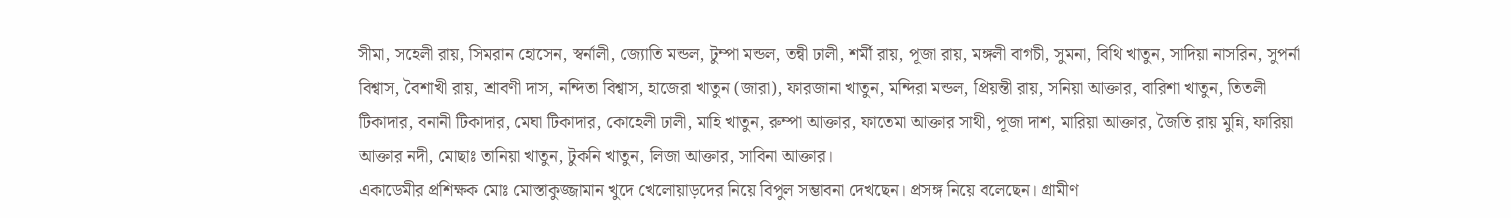সীমা, সহেলী রায়, সিমরান হোসেন, স্বর্নালী, জ্যোতি মন্ডল, টুম্পা মন্ডল, তন্বী ঢালী, শর্মী রায়, পূজা রায়, মঙ্গলী বাগচী, সুমনা, বিথি খাতুন, সাদিয়া নাসরিন, সুপর্না বিশ্বাস, বৈশাখী রায়, শ্রাবণী দাস, নন্দিতা বিশ্বাস, হাজেরা খাতুন (জারা), ফারজানা খাতুন, মন্দিরা মন্ডল, প্রিয়ন্তী রায়, সনিয়া আক্তার, বারিশা খাতুন, তিতলী টিকাদার, বনানী টিকাদার, মেঘা টিকাদার, কোহেলী ঢালী, মাহি খাতুন, রুম্পা আক্তার, ফাতেমা আক্তার সাথী, পূজা দাশ, মারিয়া আক্তার, জৈতি রায় মুন্নি, ফারিয়া আক্তার নদী, মোছাঃ তানিয়া খাতুন, টুকনি খাতুন, লিজা আক্তার, সাবিনা আক্তার।
একাডেমীর প্রশিক্ষক মোঃ মোস্তাকুজ্জামান খুদে খেলোয়াড়দের নিয়ে বিপুল সম্ভাবনা দেখছেন। প্রসঙ্গ নিয়ে বলেছেন। গ্রামীণ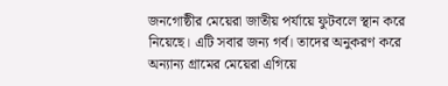জনগোষ্ঠীর মেয়েরা জাতীয় পর্যায়ে ফুটবলে স্থান করে নিয়েছে। এটি সবার জন্য গর্ব। তাদের অনুকরণ করে অন্যান্য গ্রামের মেয়েরা এগিয়ে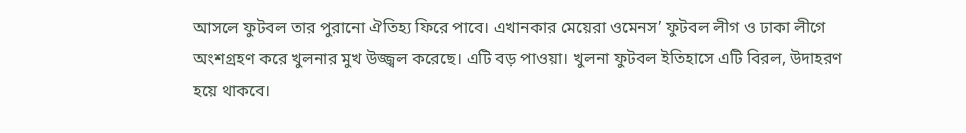আসলে ফুটবল তার পুরানো ঐতিহ্য ফিরে পাবে। এখানকার মেয়েরা ওমেনস’ ফুটবল লীগ ও ঢাকা লীগে অংশগ্রহণ করে খুলনার মুখ উজ্জ্বল করেছে। এটি বড় পাওয়া। খুলনা ফুটবল ইতিহাসে এটি বিরল, উদাহরণ হয়ে থাকবে।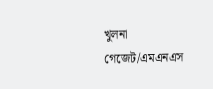খুলনা গেজেট/এমএনএস